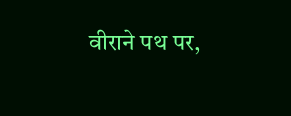वीराने पथ पर,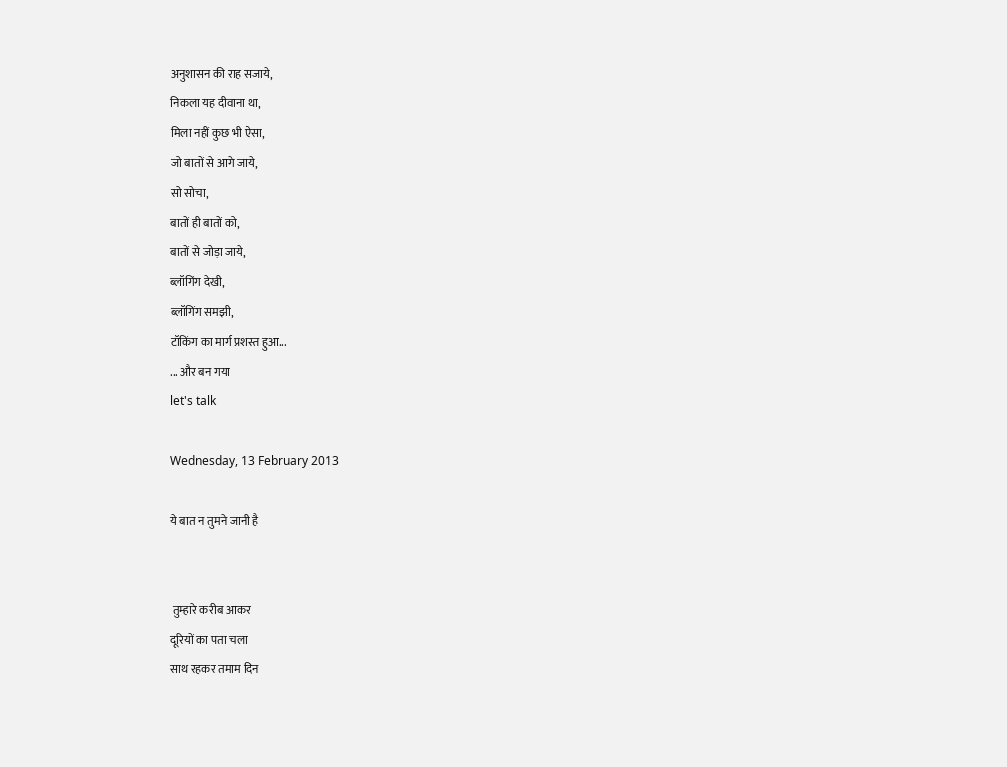अनुशासन की राह सजाये,
निकला यह दीवाना था,
मिला नहीं कुछ भी ऐसा,
जो बातों से आगे जाये,
सो सोचा,
बातों ही बातों को,
बातों से जोड़ा जाये,
ब्लॉगिंग देखी,
ब्लॉगिंग समझी,
टॉकिंग का मार्ग प्रशस्त हुआ...
... और बन गया
let's talk

Wednesday, 13 February 2013

ये बात न तुमने जानी है


 तुम्हारे करीब आकर
दूरियों का पता चला
साथ रहकर तमाम दिन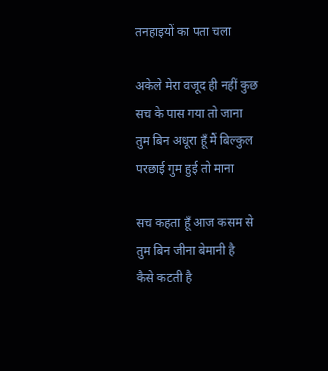तनहाइयों का पता चला

अकेले मेरा वजूद ही नहीं कुछ
सच के पास गया तो जाना
तुम बिन अधूरा हूँ मैं बिल्कुल
परछाई गुम हुई तो माना

सच कहता हूँ आज कसम से
तुम बिन जीना बेमानी है
कैसे कटती है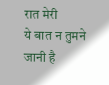रात मेरी
ये बात न तुमने जानी है